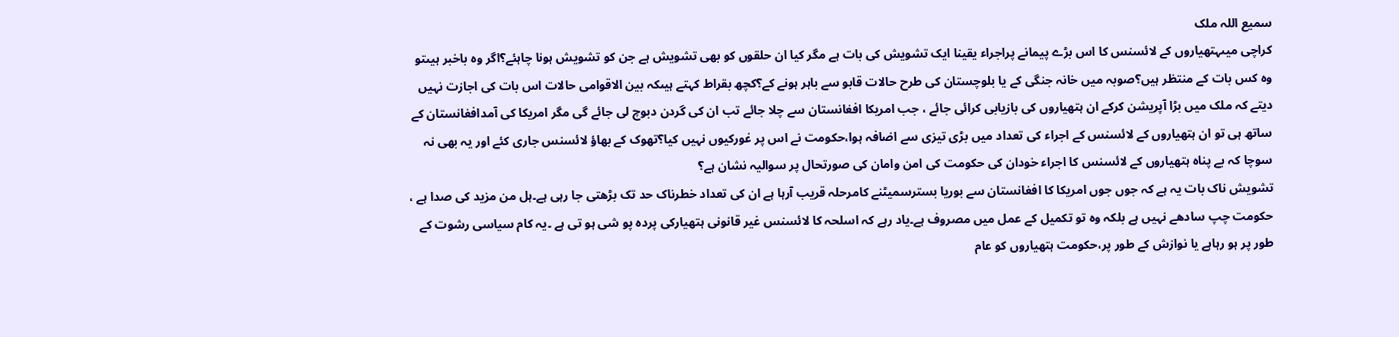سمیع اللہ ملک
کراچی میںہتھیاروں کے لائسنس کا اس بڑے پیمانے پراجراء یقینا ایک تشویش کی بات ہے مگر کیا ان حلقوں کو بھی تشویش ہے جن کو تشویش ہونا چاہئے؟اگر وہ باخبر ہیںتو وہ کس بات کے منتظر ہیں؟صوبہ میں خانہ جنگی کے یا بلوچستان کی طرح حالات قابو سے باہر ہونے کے؟کچھ بقراط کہتے ہیںکہ بین الاقوامی حالات اس بات کی اجازت نہیں دیتے کہ ملک میں بڑا آپریشن کرکے ان ہتھیاروں کی بازیابی کرائی جائے ، جب امریکا افغانستان سے چلا جائے تب ان کی گردن دبوچ لی جائے گی مگر امریکا کی آمدافغانستان کے ساتھ ہی تو ان ہتھیاروں کے لائسنس کے اجراء کی تعداد میں بڑی تیزی سے اضافہ ہوا،حکومت نے اس پر غورکیوں نہیں کیا؟تھوک کے بھاؤ لائسنس جاری کئے اور یہ بھی نہ سوچا کہ بے پناہ ہتھیاروں کے لائسنس کا اجراء خودان کی حکومت کی امن وامان کی صورتحال پر سوالیہ نشان ہے؟
تشویش ناک بات یہ ہے کہ جوں جوں امریکا کا افغانستان سے بوریا بسترسمیٹنے کامرحلہ قریب آرہا ہے ان کی تعداد خطرناک حد تک بڑھتی جا رہی ہے۔ہل من مزید کی صدا ہے ، حکومت چپ سادھے نہیں ہے بلکہ وہ تو تکمیل کے عمل میں مصروف ہے۔یاد رہے کہ اسلحہ کا لائسنس غیر قانونی ہتھیارکی پردہ پو شی ہو تی ہے ۔یہ کام سیاسی رشوت کے طور پر ہو رہاہے یا نوازش کے طور پر،حکومت ہتھیاروں کو عام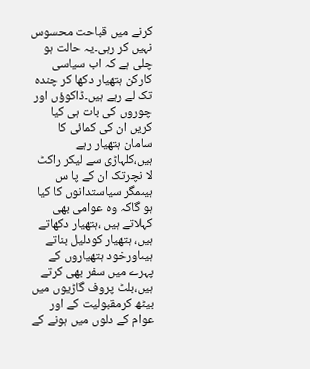کرنے میں قباحت محسوس نہیں کر رہی۔یہ حالت ہو چلی ہے کہ اب سیاسی کارکن ہتھیار دکھا کر چندہ تک لے رہے ہیں۔ڈاکوؤں اور چوروں کی بات ہی کیا کریں ان کی کمائی کا سامان ہتھیار رہے ہیں،کلہاڑی سے لیکر راکٹ لا نچرتک ان کے پا س ہیںمگر سیاستدانوں کا کیا ہو گاکہ وہ عوامی بھی کہلاتے ہیں ،ہتھیار دکھاتے ہیں، ہتھیار کودلیل بناتے ہیںاورخود ہتھیاروں کے پہرے میں سفر بھی کرتے ہیں،بلٹ پروف گاڑیوں میں بیٹھ کرمقبولیت کے اور عوام کے دلوں میں ہونے کے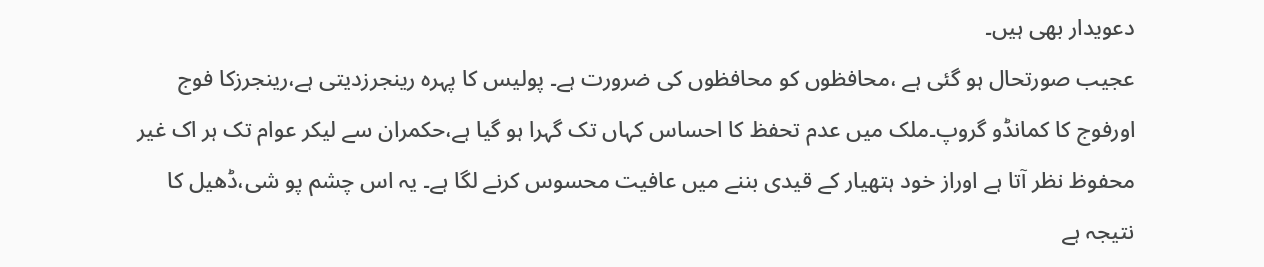دعویدار بھی ہیں۔
عجیب صورتحال ہو گئی ہے ،محافظوں کو محافظوں کی ضرورت ہے۔ پولیس کا پہرہ رینجرزدیتی ہے،رینجرزکا فوج اورفوج کا کمانڈو گروپ۔ملک میں عدم تحفظ کا احساس کہاں تک گہرا ہو گیا ہے،حکمران سے لیکر عوام تک ہر اک غیر محفوظ نظر آتا ہے اوراز خود ہتھیار کے قیدی بننے میں عافیت محسوس کرنے لگا ہے۔ یہ اس چشم پو شی،ڈھیل کا نتیجہ ہے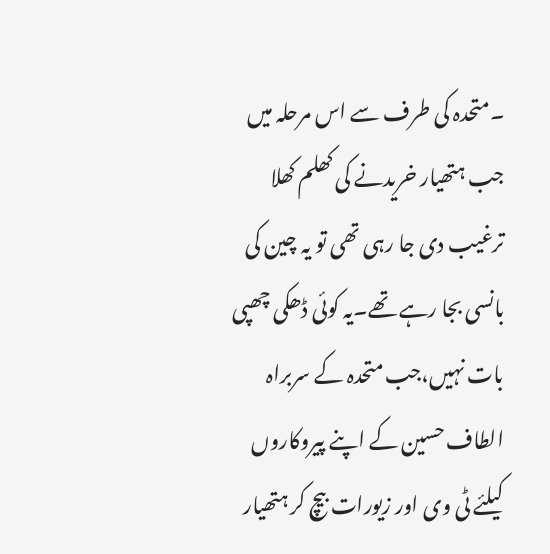۔متحدہ کی طرف سے اس مرحلہ میں جب ہتھیار خریدنے کی کھلم کھلا ترغیب دی جا رہی تھی تو یہ چین کی بانسی بجا رہے تھے۔یہ کوئی ڈھکی چھپی بات نہیں،جب متحدہ کے سربراہ الطاف حسین کے اپنے پیروکاروں کیلئے ٹی وی اور زیورات بیچ کر ہتھیار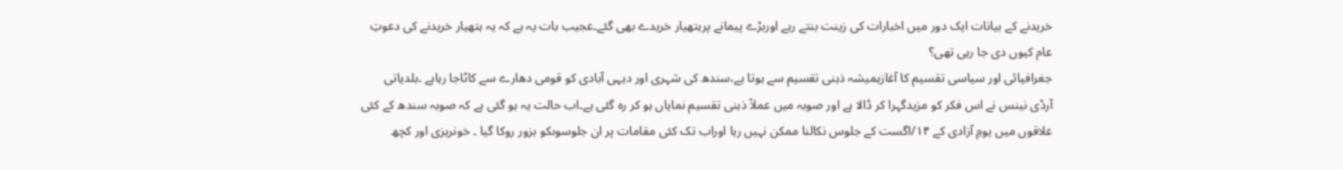خریدنے کے بیانات ایک دور میں اخبارات کی زینت بنتے رہے اوربڑے پیمانے پرہتھیار خریدے بھی گئے۔عجیب بات یہ ہے کہ یہ ہتھیار خریدنے کی دعوتِ عام کیوں دی جا رہی تھی؟
جغرافیائی اور سیاسی تقسیم کا آغازہمیشہ ذہنی تقسیم سے ہوتا ہے،سندھ کی شہری اور دیہی آبادی کو قومی دھارے سے کاٹاجا رہاہے ۔بلدیاتی آرڈی نینس نے اس فکر کو مزیدگہرا کر ڈالا ہے اور صوبہ میں عملاً ذہنی تقسیم نمایاں ہو کر رہ گئی ہے۔اب حالت یہ ہو گئی ہے کہ صوبہ سندھ کے کئی علاقوں میں یومِ آزادی کے ۱۴/اگست کے جلوس نکالنا ممکن نہیں رہا اوراب تک کئی مقامات پر ان جلوسوںکو بزور روکا گیا ۔ خونریزی اور کچھ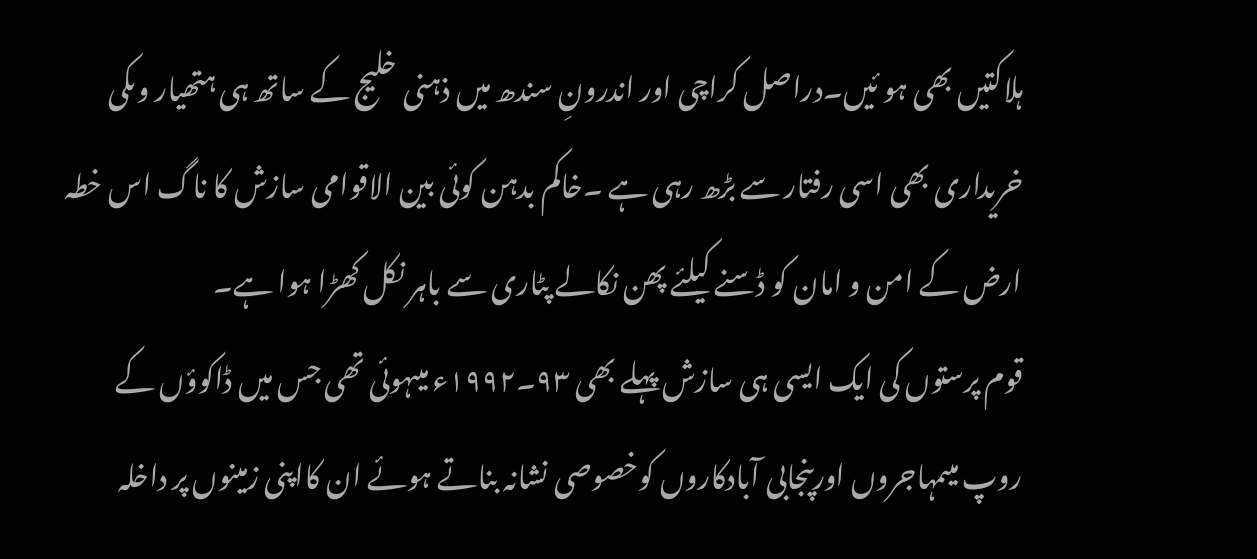ہلاکتیں بھی ہو ئیں۔دراصل کراچی اور اندرونِ سندھ میں ذہنی خلیج کے ساتھ ہی ہتھیار وںکی خریداری بھی اسی رفتار سے بڑھ رہی ہے ۔خاکم بدہن کوئی بین الاقوامی سازش کا ناگ اس خطہ ارض کے امن و امان کو ڈسنے کیلئے پھن نکالے پٹاری سے باہر نکل کھڑا ہوا ہے۔
قوم پرستوں کی ایک ایسی ہی سازش پہلے بھی ۹۳۔۱۹۹۲ء میںہوئی تھی جس میں ڈاکوؤں کے روپ میںمہاجروں اورپنجابی آبادکاروں کوخصوصی نشانہ بناتے ہوئے ان کااپنی زمینوں پر داخلہ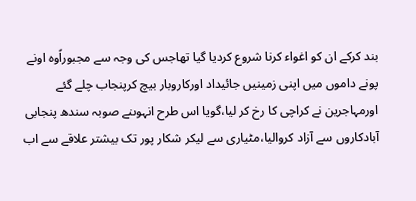بند کرکے ان کو اغواء کرنا شروع کردیا گیا تھاجس کی وجہ سے مجبوراًوہ اونے پونے داموں میں اپنی زمینیں جائیداد اورکاروبار بیچ کرپنجاب چلے گئے اورمہاجرین نے کراچی کا رخ کر لیا،گویا اس طرح انہوںنے صوبہ سندھ پنجابی آبادکاروں سے آزاد کروالیا،مٹیاری سے لیکر شکار پور تک بیشتر علاقے سے اب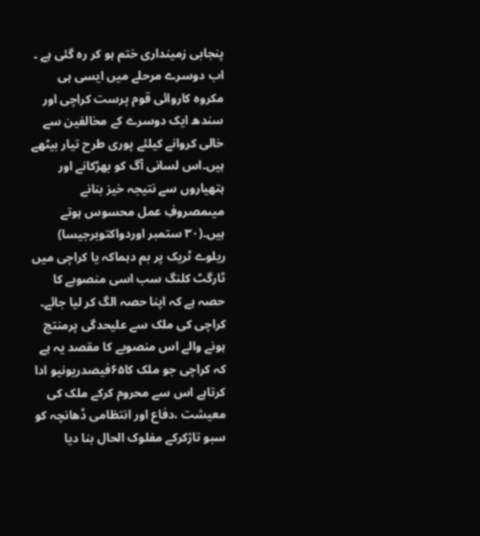پنجابی زمینداری ختم ہو کر رہ گئی ہے ۔ اب دوسرے مرحلے میں ایسی ہی مکروہ کاروائی قوم پرست کراچی اور سندھ ایک دوسرے کے مخالفین سے خالی کروانے کیلئے پوری طرح تیار بیٹھے ہیں۔اس لسانی آگ کو بھڑکانے اور ہتھیاروں سے نتیجہ خیز بنانے میںمصروفِ عمل محسوس ہوتے ہیں۔(۳۰ ستمبر اوردواکتوبرجیسا) ریلوے ٹریک پر بم دہماکہ یا کراچی میں ٹارگٹ کلنگ سب اسی منصوبے کا حصہ ہے کہ اپنا حصہ الگ کر لیا جائے۔
کراچی کی ملک سے علیحدگی پرمنتج ہونے والے اس منصوبے کا مقصد یہ ہے کہ کراچی جو ملک کا۶۵فیصدریونیو ادا کرتاہے اس سے محروم کرکے ملک کی معیشت ،دفاع اور انتظامی ڈھانچہ کو سبو تاژکرکے مفلوک الحال بنا دیا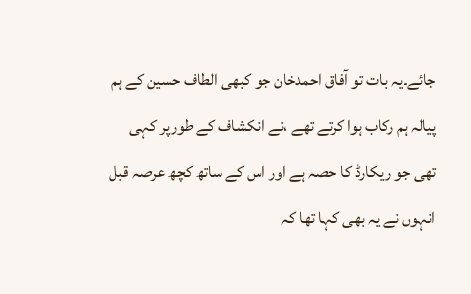جائے۔یہ بات تو آفاق احمدخان جو کبھی الطاف حسین کے ہم پیالہ ہم رکاب ہوا کرتے تھے ،نے انکشاف کے طورپر کہی تھی جو ریکارڈ کا حصہ ہے اور اس کے ساتھ کچھ عرصہ قبل انہوں نے یہ بھی کہا تھا کہ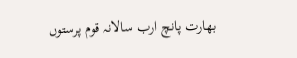بھارت پانچ ارب سالانہ قوم پرستوں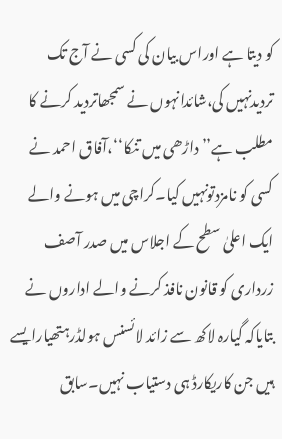کو دیتا ہے اوراس بیان کی کسی نے آج تک تردیدنہیں کی،شائدانہوں نے سمجھاتردید کرنے کا مطلب ہے’’داڑھی میں تنکا‘‘،آفاق احمد نے کسی کو نامزدتونہیں کیا۔کراچی میں ہونے والے ایک اعلیٰ سطح کے اجلاس میں صدر آصف زرداری کو قانون نافذ کرنے والے اداروں نے بتایاکہ گیارہ لاکھ سے زائد لائسنس ہولڈرہتھیارایسے ہیں جن کاریکارڈ ہی دستیاب نہیں۔سابق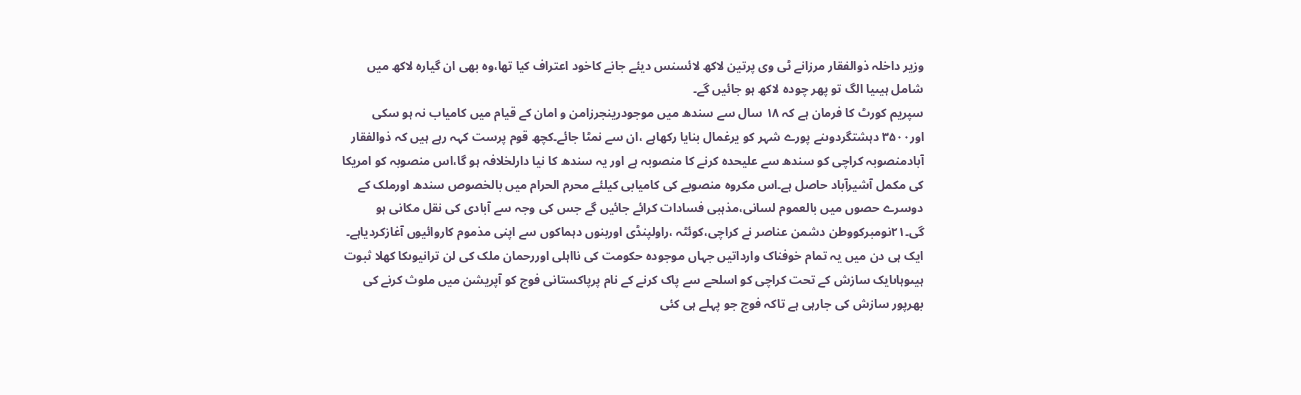وزیر داخلہ ذوالفقار مرزانے ٹی وی پرتین لاکھ لائسنس دیئے جانے کاخود اعتراف کیا تھا،وہ بھی ان گیارہ لاکھ میں شامل ہیںیا الگ تو پھر چودہ لاکھ ہو جائیں گے۔
سپریم کورٹ کا فرمان ہے کہ ۱۸ سال سے سندھ میں موجودرینجرزامن و امان کے قیام میں کامیاب نہ ہو سکی اور۳۵۰۰ دہشتگردوںنے پورے شہر کو یرغمال بنایا رکھاہے ،ان سے نمٹا جائے۔کچھ قوم پرست کہہ رہے ہیں کہ ذوالفقار آبادمنصوبہ کراچی کو سندھ سے علیحدہ کرنے کا منصوبہ ہے اور یہ سندھ کا نیا دارلخلافہ ہو گا،اس منصوبہ کو امریکا کی مکمل آشیرآباد حاصل ہے۔اس مکروہ منصوبے کی کامیابی کیلئے محرم الحرام میں بالخصوص سندھ اورملک کے دوسرے حصوں میں بالعموم لسانی،مذہبی فسادات کرائے جائیں گے جس کی وجہ سے آبادی کی نقل مکانی ہو گی۔۲۱نومبرکووطن دشمن عناصر نے کراچی،کوئٹہ ،راولپنڈی اوربنوں دہماکوں سے اپنی مذموم کاروائیوں آغازکردیاہے۔
ایک ہی دن میں یہ تمام خوفناک وارداتیں جہاں موجودہ حکومت کی نااہلی اوررحمان ملک کی لن ترانیوںکا کھلا ثبوت ہیںوہاںایک سازش کے تحت کراچی کو اسلحے سے پاک کرنے کے نام پرپاکستانی فوج کو آپریشن میں ملوث کرنے کی بھرپور سازش کی جارہی ہے تاکہ فوج جو پہلے ہی کئی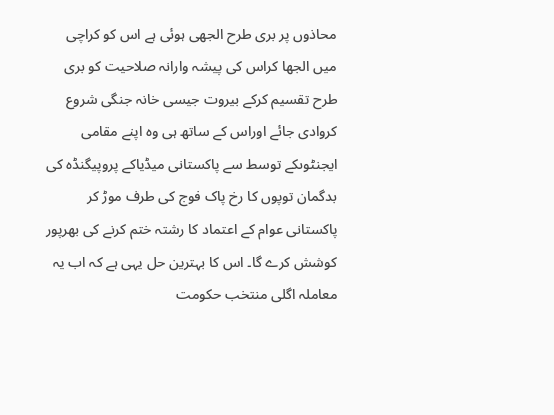محاذوں پر بری طرح الجھی ہوئی ہے اس کو کراچی میں الجھا کراس کی پیشہ وارانہ صلاحیت کو بری طرح تقسیم کرکے بیروت جیسی خانہ جنگی شروع کروادی جائے اوراس کے ساتھ ہی وہ اپنے مقامی ایجنٹوںکے توسط سے پاکستانی میڈیاکے پروپیگنڈہ کی بدگمان توپوں کا رخ پاک فوج کی طرف موڑ کر پاکستانی عوام کے اعتماد کا رشتہ ختم کرنے کی بھرپور کوشش کرے گا۔ اس کا بہترین حل یہی ہے کہ اب یہ معاملہ اگلی منتخب حکومت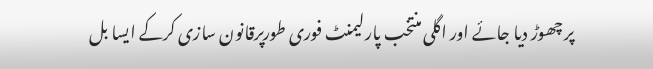پر چھوڑ دیا جائے اور اگلی منتخب پارلیمنٹ فوری طورپرقانون سازی کرکے ایسا بل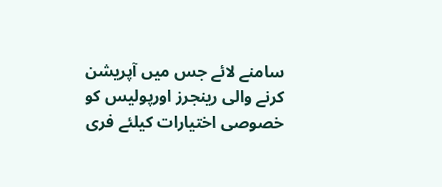سامنے لائے جس میں آپریشن کرنے والی رینجرز اورپولیس کو خصوصی اختیارات کیلئے فری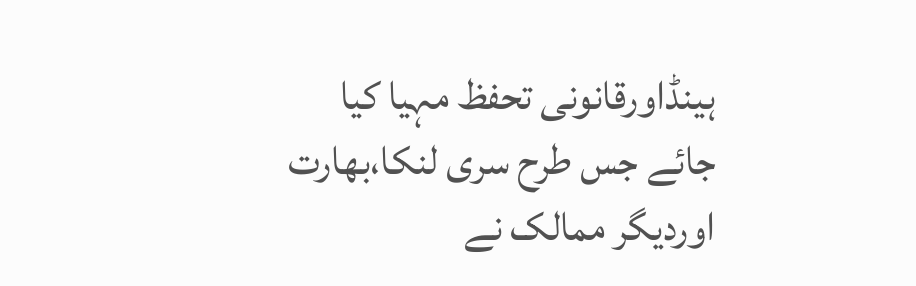ہینڈاورقانونی تحفظ مہیا کیا جائے جس طرح سری لنکا،بھارت اوردیگر ممالک نے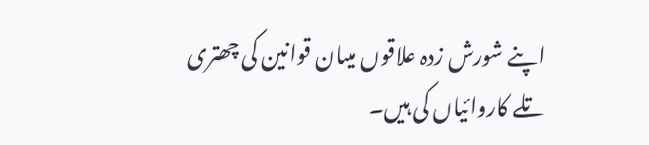اپنے شورش زدہ علاقوں میںان قوانین کی چھتری تلے کاروائیاں کی ہیں۔